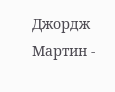Джордж Мартин -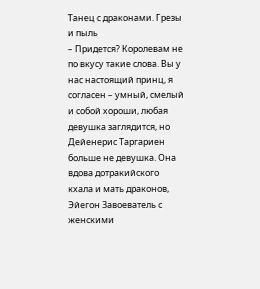Танец с драконами. Грезы и пыль
– Придется? Королевам не по вкусу такие слова. Вы у нас настоящий принц, я согласен – умный, смелый и собой хороши, любая девушка заглядится, но Дейенерис Таргариен больше не девушка. Она вдова дотракийского кхала и мать драконов, Эйегон Завоеватель с женскими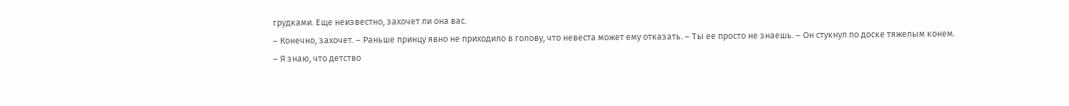грудками. Еще неизвестно, захочет ли она вас.
– Конечно, захочет. – Раньше принцу явно не приходило в голову, что невеста может ему отказать. – Ты ее просто не знаешь. – Он стукнул по доске тяжелым конем.
– Я знаю, что детство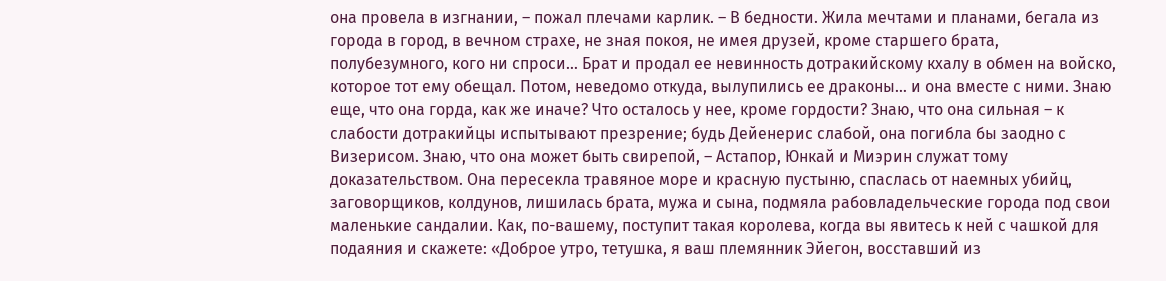она провела в изгнании, – пожал плечами карлик. – В бедности. Жила мечтами и планами, бегала из города в город, в вечном страхе, не зная покоя, не имея друзей, кроме старшего брата, полубезумного, кого ни спроси… Брат и продал ее невинность дотракийскому кхалу в обмен на войско, которое тот ему обещал. Потом, неведомо откуда, вылупились ее драконы… и она вместе с ними. Знаю еще, что она горда, как же иначе? Что осталось у нее, кроме гордости? Знаю, что она сильная – к слабости дотракийцы испытывают презрение; будь Дейенерис слабой, она погибла бы заодно с Визерисом. Знаю, что она может быть свирепой, – Астапор, Юнкай и Миэрин служат тому доказательством. Она пересекла травяное море и красную пустыню, спаслась от наемных убийц, заговорщиков, колдунов, лишилась брата, мужа и сына, подмяла рабовладельческие города под свои маленькие сандалии. Как, по-вашему, поступит такая королева, когда вы явитесь к ней с чашкой для подаяния и скажете: «Доброе утро, тетушка, я ваш племянник Эйегон, восставший из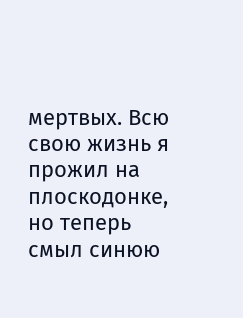мертвых. Всю свою жизнь я прожил на плоскодонке, но теперь смыл синюю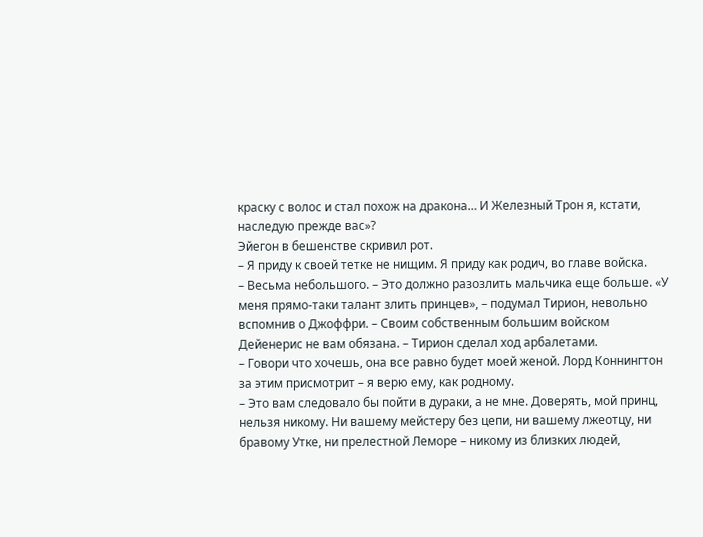краску с волос и стал похож на дракона… И Железный Трон я, кстати, наследую прежде вас»?
Эйегон в бешенстве скривил рот.
– Я приду к своей тетке не нищим. Я приду как родич, во главе войска.
– Весьма небольшого. – Это должно разозлить мальчика еще больше. «У меня прямо-таки талант злить принцев», – подумал Тирион, невольно вспомнив о Джоффри. – Своим собственным большим войском Дейенерис не вам обязана. – Тирион сделал ход арбалетами.
– Говори что хочешь, она все равно будет моей женой. Лорд Коннингтон за этим присмотрит – я верю ему, как родному.
– Это вам следовало бы пойти в дураки, а не мне. Доверять, мой принц, нельзя никому. Ни вашему мейстеру без цепи, ни вашему лжеотцу, ни бравому Утке, ни прелестной Леморе – никому из близких людей,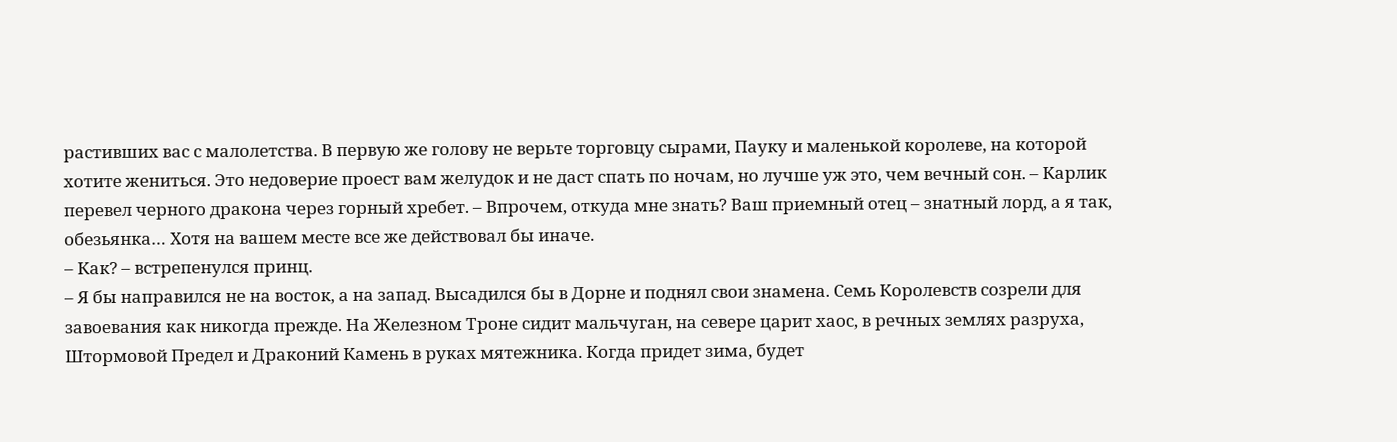растивших вас с малолетства. В первую же голову не верьте торговцу сырами, Пауку и маленькой королеве, на которой хотите жениться. Это недоверие проест вам желудок и не даст спать по ночам, но лучше уж это, чем вечный сон. – Карлик перевел черного дракона через горный хребет. – Впрочем, откуда мне знать? Ваш приемный отец – знатный лорд, а я так, обезьянка… Хотя на вашем месте все же действовал бы иначе.
– Как? – встрепенулся принц.
– Я бы направился не на восток, а на запад. Высадился бы в Дорне и поднял свои знамена. Семь Королевств созрели для завоевания как никогда прежде. На Железном Троне сидит мальчуган, на севере царит хаос, в речных землях разруха, Штормовой Предел и Драконий Камень в руках мятежника. Когда придет зима, будет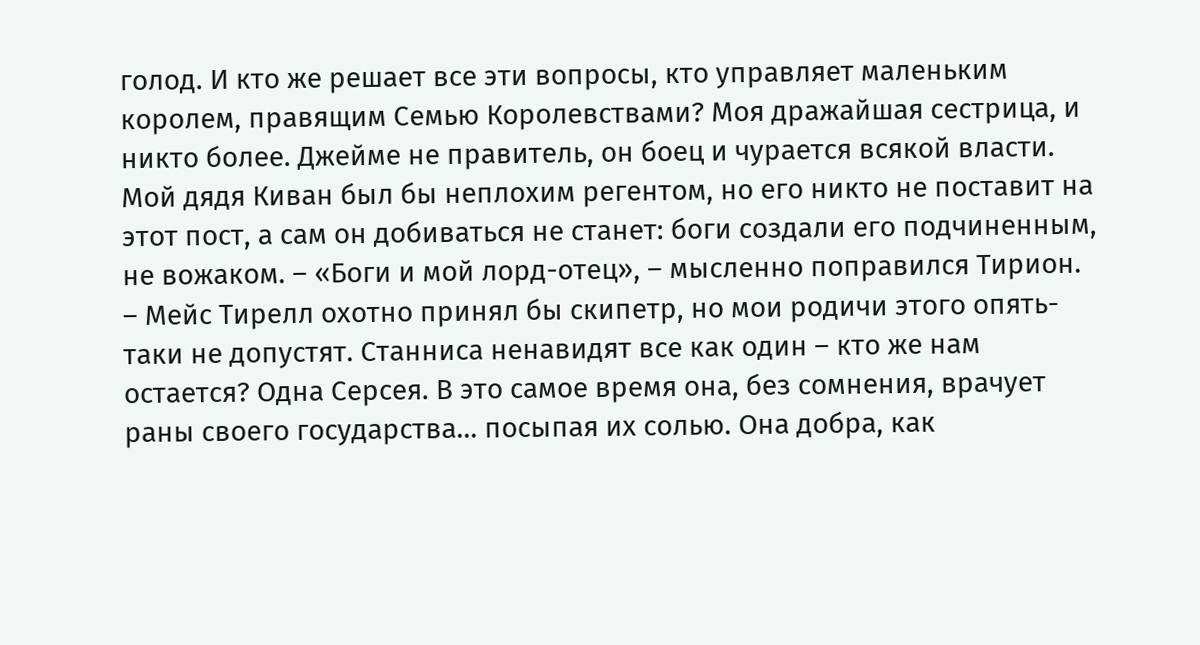голод. И кто же решает все эти вопросы, кто управляет маленьким королем, правящим Семью Королевствами? Моя дражайшая сестрица, и никто более. Джейме не правитель, он боец и чурается всякой власти. Мой дядя Киван был бы неплохим регентом, но его никто не поставит на этот пост, а сам он добиваться не станет: боги создали его подчиненным, не вожаком. – «Боги и мой лорд-отец», – мысленно поправился Тирион. – Мейс Тирелл охотно принял бы скипетр, но мои родичи этого опять-таки не допустят. Станниса ненавидят все как один – кто же нам остается? Одна Серсея. В это самое время она, без сомнения, врачует раны своего государства… посыпая их солью. Она добра, как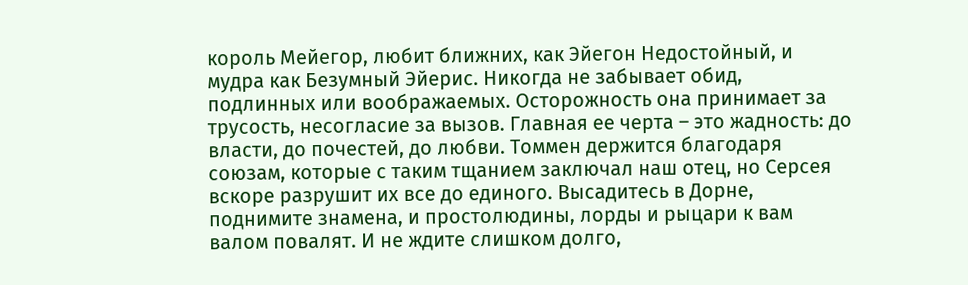король Мейегор, любит ближних, как Эйегон Недостойный, и мудра как Безумный Эйерис. Никогда не забывает обид, подлинных или воображаемых. Осторожность она принимает за трусость, несогласие за вызов. Главная ее черта – это жадность: до власти, до почестей, до любви. Томмен держится благодаря союзам, которые с таким тщанием заключал наш отец, но Серсея вскоре разрушит их все до единого. Высадитесь в Дорне, поднимите знамена, и простолюдины, лорды и рыцари к вам валом повалят. И не ждите слишком долго,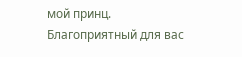мой принц. Благоприятный для вас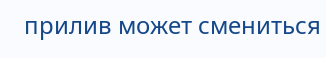прилив может смениться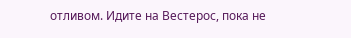отливом. Идите на Вестерос, пока не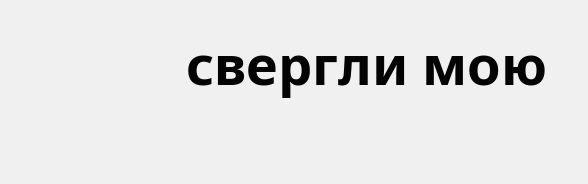свергли мою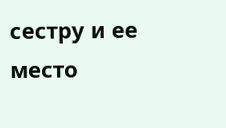сестру и ее место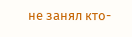не занял кто-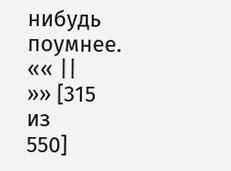нибудь поумнее.
«« ||
»» [315 из
550]